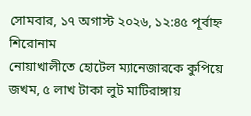সোমবার, ১৭ অগাস্ট ২০২৬, ১২:৪৫ পূর্বাহ্ন
শিরোনাম
নোয়াখালীতে হোটেল ম্যানেজারকে কুপিয়ে জখম, ৫ লাখ টাকা লুট মাটিরাঙ্গায়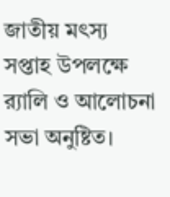জাতীয় মৎস্য সপ্তাহ উপলক্ষে র‍্যালি ও আলোচনা সভা অনুষ্টিত।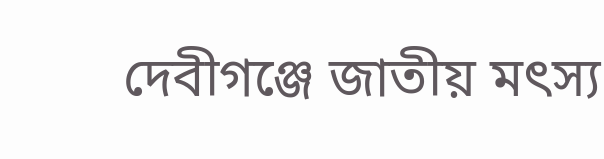দেবীগঞ্জে জাতীয় মৎস্য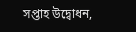সপ্তাহ উদ্বোধন,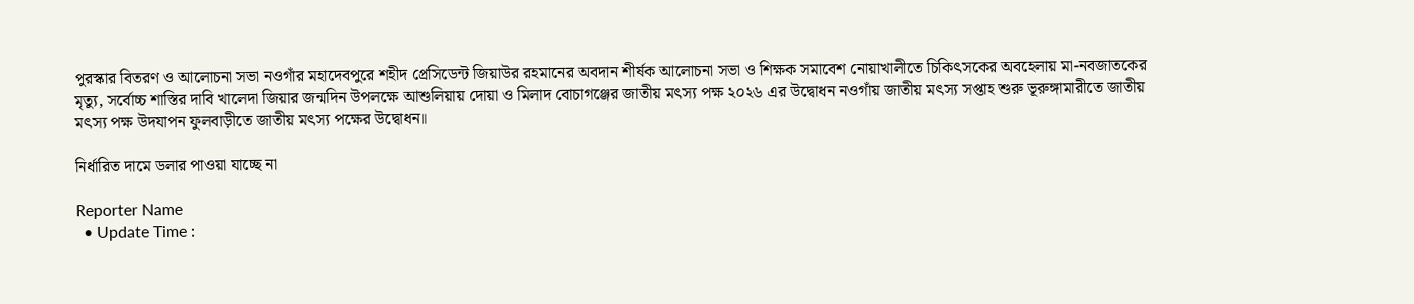পুরস্কার বিতরণ ও আলোচনা সভা নওগাঁর মহাদেবপুরে শহীদ প্রেসিডেন্ট জিয়াউর রহমানের অবদান শীর্ষক আলোচনা সভা ও শিক্ষক সমাবেশ নোয়াখালীতে চিকিৎসকের অবহেলায় মা-নবজাতকের মৃত্যু, সর্বোচ্চ শাস্তির দাবি খালেদা জিয়ার জন্মদিন উপলক্ষে আশুলিয়ায় দোয়া ও মিলাদ বোচাগঞ্জের জাতীয় মৎস্য পক্ষ ২০২৬ এর উদ্বোধন নওগাঁয় জাতীয় মৎস্য সপ্তাহ শুরু ভূরুঙ্গামারীতে জাতীয় মৎস্য পক্ষ উদযাপন ফুলবাড়ীতে জাতীয় মৎস্য পক্ষের উদ্বোধন॥

নির্ধারিত দামে ডলার পাওয়া যাচ্ছে না

Reporter Name
  • Update Time :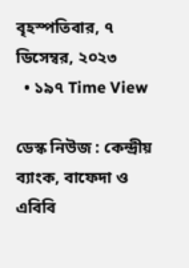বৃহস্পতিবার, ৭ ডিসেম্বর, ২০২৩
  • ১৯৭ Time View

ডেস্ক নিউজ : কেন্দ্রীয় ব্যাংক, বাফেদা ও এবিবি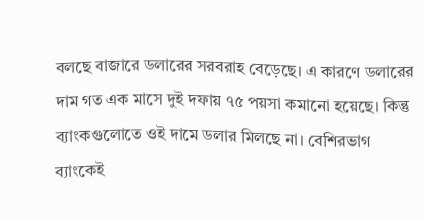বলছে বাজারে ডলারের সরবরাহ বেড়েছে। এ কারণে ডলারের দাম গত এক মাসে দুই দফায় ৭৫ পয়সা কমানো হয়েছে। কিন্তু ব্যাংকগুলোতে ওই দামে ডলার মিলছে না। বেশিরভাগ ব্যাংকেই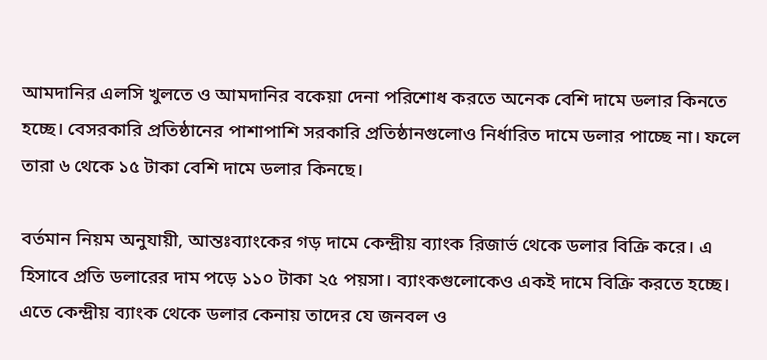আমদানির এলসি খুলতে ও আমদানির বকেয়া দেনা পরিশোধ করতে অনেক বেশি দামে ডলার কিনতে হচ্ছে। বেসরকারি প্রতিষ্ঠানের পাশাপাশি সরকারি প্রতিষ্ঠানগুলোও নির্ধারিত দামে ডলার পাচ্ছে না। ফলে তারা ৬ থেকে ১৫ টাকা বেশি দামে ডলার কিনছে।

বর্তমান নিয়ম অনুযায়ী, আন্তঃব্যাংকের গড় দামে কেন্দ্রীয় ব্যাংক রিজার্ভ থেকে ডলার বিক্রি করে। এ হিসাবে প্রতি ডলারের দাম পড়ে ১১০ টাকা ২৫ পয়সা। ব্যাংকগুলোকেও একই দামে বিক্রি করতে হচ্ছে। এতে কেন্দ্রীয় ব্যাংক থেকে ডলার কেনায় তাদের যে জনবল ও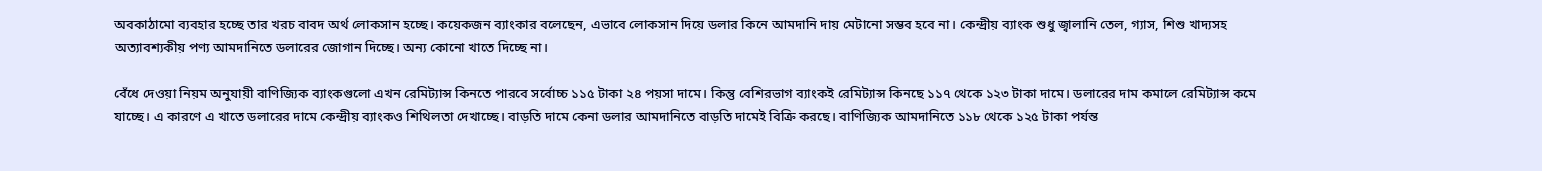অবকাঠামো ব্যবহার হচ্ছে তার খরচ বাবদ অর্থ লোকসান হচ্ছে। কয়েকজন ব্যাংকার বলেছেন, এভাবে লোকসান দিয়ে ডলার কিনে আমদানি দায় মেটানো সম্ভব হবে না। কেন্দ্রীয় ব্যাংক শুধু জ্বালানি তেল, গ্যাস, শিশু খাদ্যসহ অত্যাবশ্যকীয় পণ্য আমদানিতে ডলারের জোগান দিচ্ছে। অন্য কোনো খাতে দিচ্ছে না।

বেঁধে দেওয়া নিয়ম অনুযায়ী বাণিজ্যিক ব্যাংকগুলো এখন রেমিট্যান্স কিনতে পারবে সর্বোচ্চ ১১৫ টাকা ২৪ পয়সা দামে। কিন্তু বেশিরভাগ ব্যাংকই রেমিট্যান্স কিনছে ১১৭ থেকে ১২৩ টাকা দামে। ডলারের দাম কমালে রেমিট্যান্স কমে যাচ্ছে। এ কারণে এ খাতে ডলারের দামে কেন্দ্রীয় ব্যাংকও শিথিলতা দেখাচ্ছে। বাড়তি দামে কেনা ডলার আমদানিতে বাড়তি দামেই বিক্রি করছে। বাণিজ্যিক আমদানিতে ১১৮ থেকে ১২৫ টাকা পর্যন্ত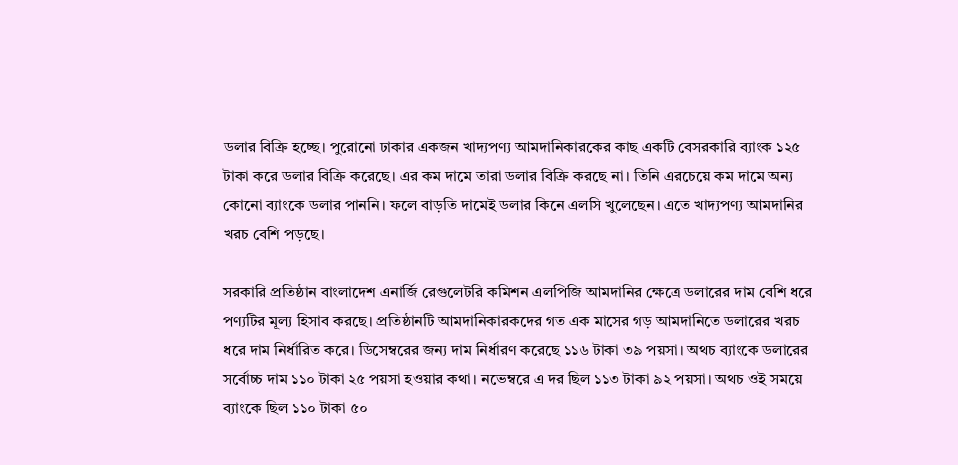ডলার বিক্রি হচ্ছে। পুরোনো ঢাকার একজন খাদ্যপণ্য আমদানিকারকের কাছ একটি বেসরকারি ব্যাংক ১২৫ টাকা করে ডলার বিক্রি করেছে। এর কম দামে তারা ডলার বিক্রি করছে না। তিনি এরচেয়ে কম দামে অন্য কোনো ব্যাংকে ডলার পাননি। ফলে বাড়তি দামেই ডলার কিনে এলসি খুলেছেন। এতে খাদ্যপণ্য আমদানির খরচ বেশি পড়ছে।

সরকারি প্রতিষ্ঠান বাংলাদেশ এনার্জি রেগুলেটরি কমিশন এলপিজি আমদানির ক্ষেত্রে ডলারের দাম বেশি ধরে পণ্যটির মূল্য হিসাব করছে। প্রতিষ্ঠানটি আমদানিকারকদের গত এক মাসের গড় আমদানিতে ডলারের খরচ ধরে দাম নির্ধারিত করে। ডিসেম্বরের জন্য দাম নির্ধারণ করেছে ১১৬ টাকা ৩৯ পয়সা। অথচ ব্যাংকে ডলারের সর্বোচ্চ দাম ১১০ টাকা ২৫ পয়সা হওয়ার কথা। নভেম্বরে এ দর ছিল ১১৩ টাকা ৯২ পয়সা। অথচ ওই সময়ে ব্যাংকে ছিল ১১০ টাকা ৫০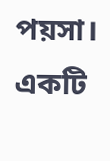পয়সা। একটি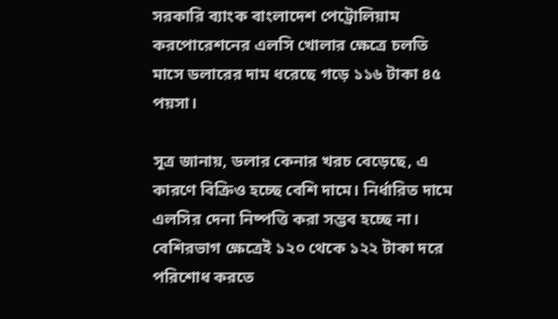সরকারি ব্যাংক বাংলাদেশ পেট্রোলিয়াম করপোরেশনের এলসি খোলার ক্ষেত্রে চলতি মাসে ডলারের দাম ধরেছে গড়ে ১১৬ টাকা ৪৫ পয়সা।

সূত্র জানায়, ডলার কেনার খরচ বেড়েছে, এ কারণে বিক্রিও হচ্ছে বেশি দামে। নির্ধারিত দামে এলসির দেনা নিষ্পত্তি করা সম্ভব হচ্ছে না। বেশিরভাগ ক্ষেত্রেই ১২০ থেকে ১২২ টাকা দরে পরিশোধ করতে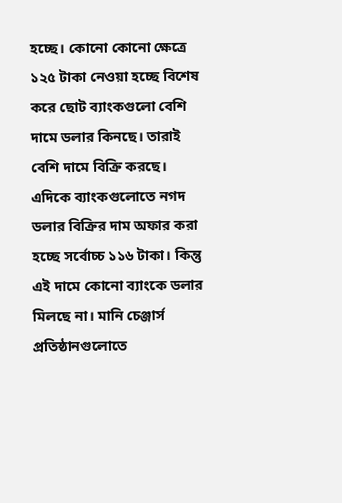হচ্ছে। কোনো কোনো ক্ষেত্রে ১২৫ টাকা নেওয়া হচ্ছে বিশেষ করে ছোট ব্যাংকগুলো বেশি দামে ডলার কিনছে। তারাই বেশি দামে বিক্রি করছে।
এদিকে ব্যাংকগুলোতে নগদ ডলার বিক্রির দাম অফার করা হচ্ছে সর্বোচ্চ ১১৬ টাকা। কিন্তু এই দামে কোনো ব্যাংকে ডলার মিলছে না। মানি চেঞ্জার্স প্রতিষ্ঠানগুলোতে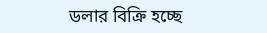ডলার বিক্রি হচ্ছে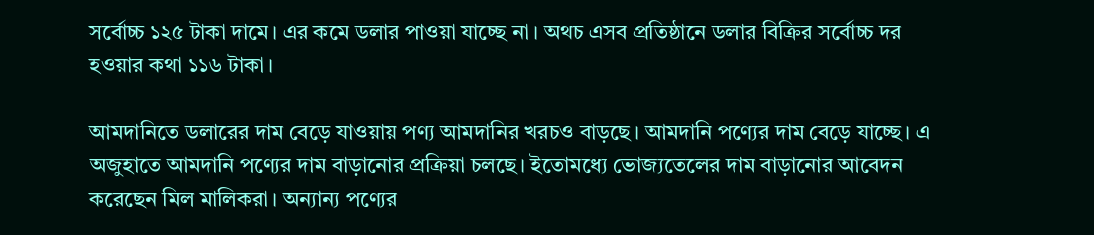সর্বোচ্চ ১২৫ টাকা দামে। এর কমে ডলার পাওয়া যাচ্ছে না। অথচ এসব প্রতিষ্ঠানে ডলার বিক্রির সর্বোচ্চ দর হওয়ার কথা ১১৬ টাকা।

আমদানিতে ডলারের দাম বেড়ে যাওয়ায় পণ্য আমদানির খরচও বাড়ছে। আমদানি পণ্যের দাম বেড়ে যাচ্ছে। এ অজুহাতে আমদানি পণ্যের দাম বাড়ানোর প্রক্রিয়া চলছে। ইতোমধ্যে ভোজ্যতেলের দাম বাড়ানোর আবেদন করেছেন মিল মালিকরা। অন্যান্য পণ্যের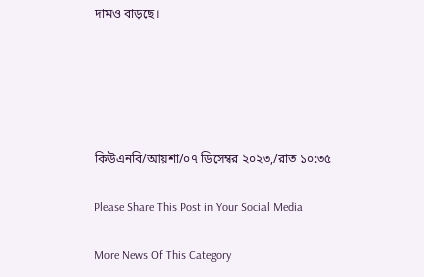দামও বাড়ছে।





কিউএনবি/আয়শা/০৭ ডিসেম্বর ২০২৩,/রাত ১০:৩৫

Please Share This Post in Your Social Media

More News Of This Category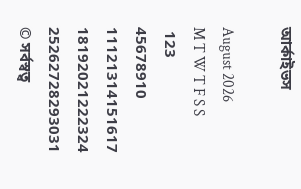আর্কাইভস

August 2026
M T W T F S S
 123
45678910
11121314151617
18192021222324
25262728293031
© সর্বস্বত্ব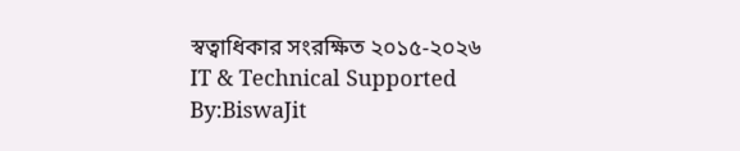স্বত্বাধিকার সংরক্ষিত ২০১৫-২০২৬
IT & Technical Supported By:BiswaJit